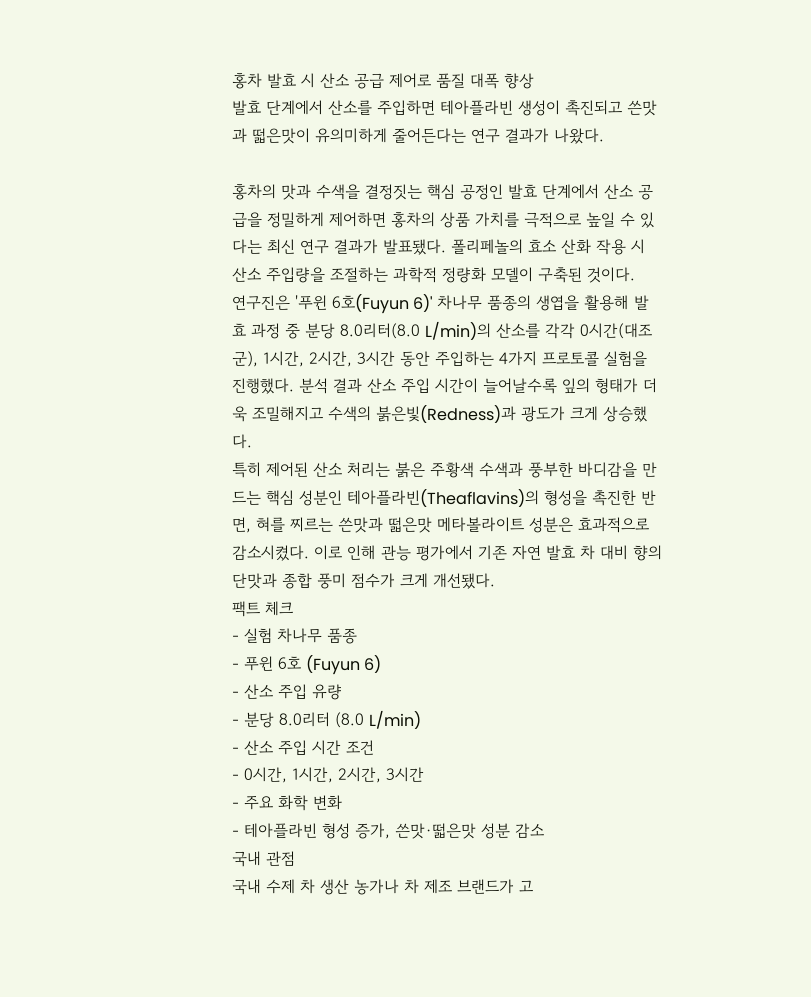홍차 발효 시 산소 공급 제어로 품질 대폭 향상
발효 단계에서 산소를 주입하면 테아플라빈 생성이 촉진되고 쓴맛과 떫은맛이 유의미하게 줄어든다는 연구 결과가 나왔다.

홍차의 맛과 수색을 결정짓는 핵심 공정인 발효 단계에서 산소 공급을 정밀하게 제어하면 홍차의 상품 가치를 극적으로 높일 수 있다는 최신 연구 결과가 발표됐다. 폴리페놀의 효소 산화 작용 시 산소 주입량을 조절하는 과학적 정량화 모델이 구축된 것이다.
연구진은 '푸윈 6호(Fuyun 6)' 차나무 품종의 생엽을 활용해 발효 과정 중 분당 8.0리터(8.0 L/min)의 산소를 각각 0시간(대조군), 1시간, 2시간, 3시간 동안 주입하는 4가지 프로토콜 실험을 진행했다. 분석 결과 산소 주입 시간이 늘어날수록 잎의 형태가 더욱 조밀해지고 수색의 붉은빛(Redness)과 광도가 크게 상승했다.
특히 제어된 산소 처리는 붉은 주황색 수색과 풍부한 바디감을 만드는 핵심 성분인 테아플라빈(Theaflavins)의 형성을 촉진한 반면, 혀를 찌르는 쓴맛과 떫은맛 메타볼라이트 성분은 효과적으로 감소시켰다. 이로 인해 관능 평가에서 기존 자연 발효 차 대비 향의 단맛과 종합 풍미 점수가 크게 개선됐다.
팩트 체크
- 실험 차나무 품종
- 푸윈 6호 (Fuyun 6)
- 산소 주입 유량
- 분당 8.0리터 (8.0 L/min)
- 산소 주입 시간 조건
- 0시간, 1시간, 2시간, 3시간
- 주요 화학 변화
- 테아플라빈 형성 증가, 쓴맛·떫은맛 성분 감소
국내 관점
국내 수제 차 생산 농가나 차 제조 브랜드가 고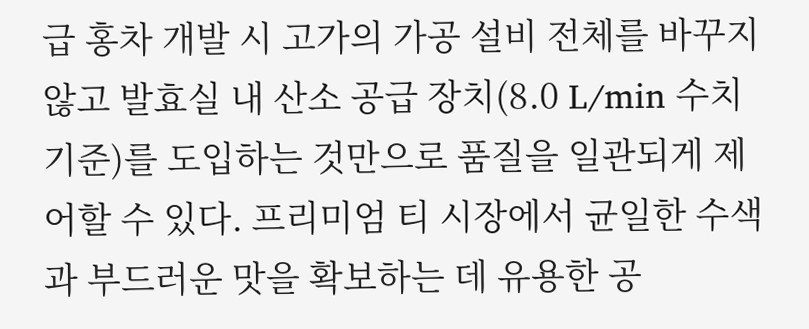급 홍차 개발 시 고가의 가공 설비 전체를 바꾸지 않고 발효실 내 산소 공급 장치(8.0 L/min 수치 기준)를 도입하는 것만으로 품질을 일관되게 제어할 수 있다. 프리미엄 티 시장에서 균일한 수색과 부드러운 맛을 확보하는 데 유용한 공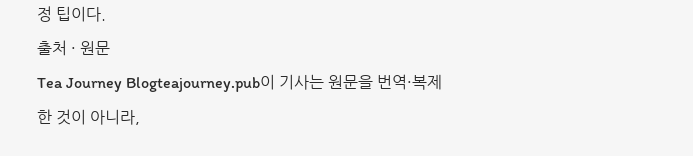정 팁이다.
출처 · 원문
Tea Journey Blogteajourney.pub이 기사는 원문을 번역·복제한 것이 아니라,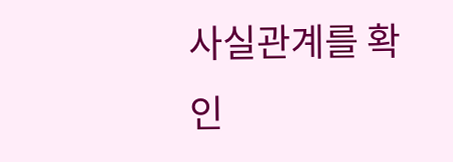사실관계를 확인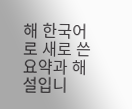해 한국어로 새로 쓴 요약과 해설입니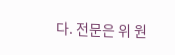다. 전문은 위 원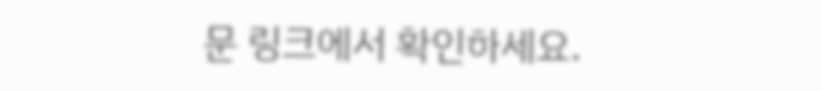문 링크에서 확인하세요.